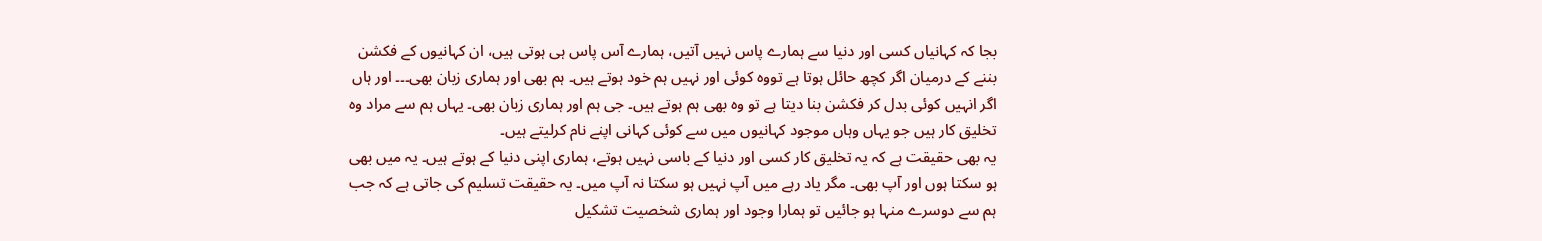بجا کہ کہانیاں کسی اور دنیا سے ہمارے پاس نہیں آتیں، ہمارے آس پاس ہی ہوتی ہیں، ان کہانیوں کے فکشن بننے کے درمیان اگر کچھ حائل ہوتا ہے تووہ کوئی اور نہیں ہم خود ہوتے ہیں۔ ہم بھی اور ہماری زبان بھی۔۔۔ اور ہاں اگر انہیں کوئی بدل کر فکشن بنا دیتا ہے تو وہ بھی ہم ہوتے ہیں۔ جی ہم اور ہماری زبان بھی۔ یہاں ہم سے مراد وہ تخلیق کار ہیں جو یہاں وہاں موجود کہانیوں میں سے کوئی کہانی اپنے نام کرلیتے ہیں۔
یہ بھی حقیقت ہے کہ یہ تخلیق کار کسی اور دنیا کے باسی نہیں ہوتے، ہماری اپنی دنیا کے ہوتے ہیں۔ یہ میں بھی ہو سکتا ہوں اور آپ بھی۔ مگر یاد رہے میں آپ نہیں ہو سکتا نہ آپ میں۔ یہ حقیقت تسلیم کی جاتی ہے کہ جب ہم سے دوسرے منہا ہو جائیں تو ہمارا وجود اور ہماری شخصیت تشکیل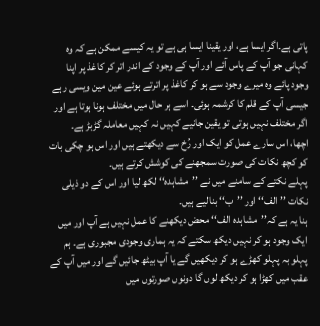پاتی ہے۔اگر ایسا ہے، اور یقینا ایسا ہی ہے تو یہ کیسے ممکن ہے کہ وہ کہانی جو آپ کے پاس آئے اور آپ کے وجود کے اندر اتر کر کاغذ پر اپنا وجود پائے وہ میرے وجود سے ہو کر کاغذ پر اترتے ہوئے عین مین ویسی رہے جیسی آپ کے قلم کا کرشمہ ہوئی۔ اسے ہر حال میں مختلف ہونا ہوتا ہے اور اگر مختلف نہیں ہوتی تو یقین جانیے کہیں نہ کہیں معاملہ گڑبڑ ہے۔
اچھا، اس سارے عمل کو ایک اور رُخ سے دیکھتے ہیں اور اس ہو چکی بات کو کچھ نکات کی صورت سمجھنے کی کوشش کرتے ہیں۔
پہلے نکتے کے سامنے میں نے ’’مشاہدہ‘‘ لکھ لیا اور اس کے دو ذیلی نکات ’’الف‘‘ اور ’’ب‘‘ بنالیے ہیں۔
ہنا یہ ہے کہ’’مشاہدہ الف‘‘ محض دیکھنے کا عمل نہیں ہے آپ اور میں ایک وجود ہو کر نہیں دیکھ سکتے کہ یہ ہماری وجودی مجبوری ہے۔ ہم پہلو بہ پہلو کھڑے ہو کر دیکھیں گے یا آپ بیٹھ جائیں گے اور میں آپ کے عقب میں کھڑا ہو کر دیکھ لوں گا دونوں صورتوں میں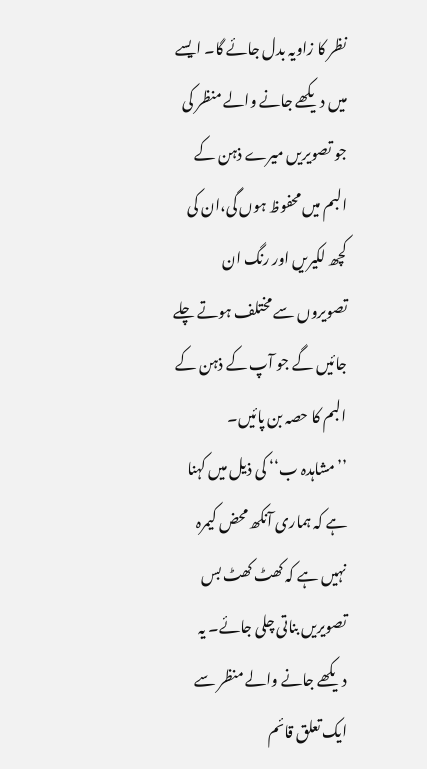نظر کا زاویہ بدل جائے گا۔ ایسے میں دیکھے جانے والے منظر کی جو تصویریں میرے ذہن کے البم میں محفوظ ہوں گی،ان کی کچھ لکیریں اور رنگ ان تصویروں سے مختلف ہوتے چلے جائیں گے جو آپ کے ذہن کے البم کا حصہ بن پائیں۔
’’مشاہدہ ب‘‘ کی ذیل میں کہنا ہے کہ ہماری آنکھ محض کیمرہ نہیں ہے کہ کھٹ کھٹ بس تصویریں بناتی چلی جائے۔ یہ دیکھے جانے والے منظر سے ایک تعلق قائم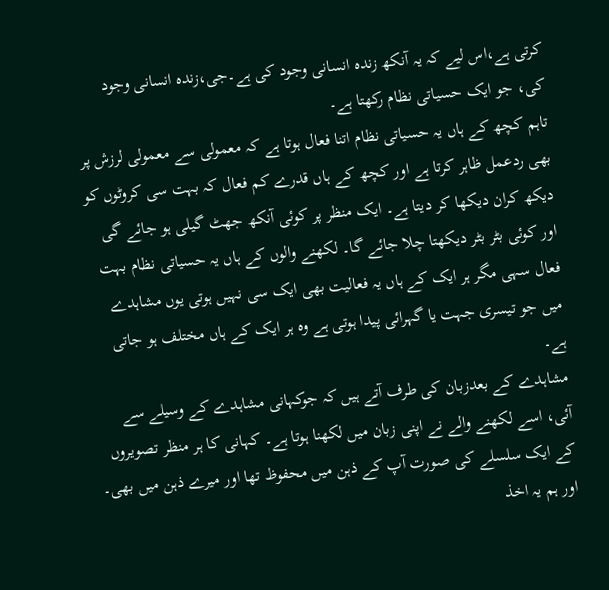کرتی ہے،اس لیے کہ یہ آنکھ زندہ انسانی وجود کی ہے۔جی،زندہ انسانی وجود کی، جو ایک حسیاتی نظام رکھتا ہے۔
تاہم کچھ کے ہاں یہ حسیاتی نظام اتنا فعال ہوتا ہے کہ معمولی سے معمولی لرزش پر بھی ردعمل ظاہر کرتا ہے اور کچھ کے ہاں قدرے کم فعال کہ بہت سی کروٹوں کو دیکھ کران دیکھا کر دیتا ہے۔ ایک منظر پر کوئی آنکھ جھٹ گیلی ہو جائے گی اور کوئی بٹر بٹر دیکھتا چلا جائے گا۔ لکھنے والوں کے ہاں یہ حسیاتی نظام بہت فعال سہی مگر ہر ایک کے ہاں یہ فعالیت بھی ایک سی نہیں ہوتی یوں مشاہدے میں جو تیسری جہت یا گہرائی پیدا ہوتی ہے وہ ہر ایک کے ہاں مختلف ہو جاتی ہے۔
مشاہدے کے بعدزبان کی طرف آتے ہیں کہ جوکہانی مشاہدے کے وسیلے سے آئی، اسے لکھنے والے نے اپنی زبان میں لکھنا ہوتا ہے۔ کہانی کا ہر منظر تصویروں کے ایک سلسلے کی صورت آپ کے ذہن میں محفوظ تھا اور میرے ذہن میں بھی۔ اور ہم یہ اخذ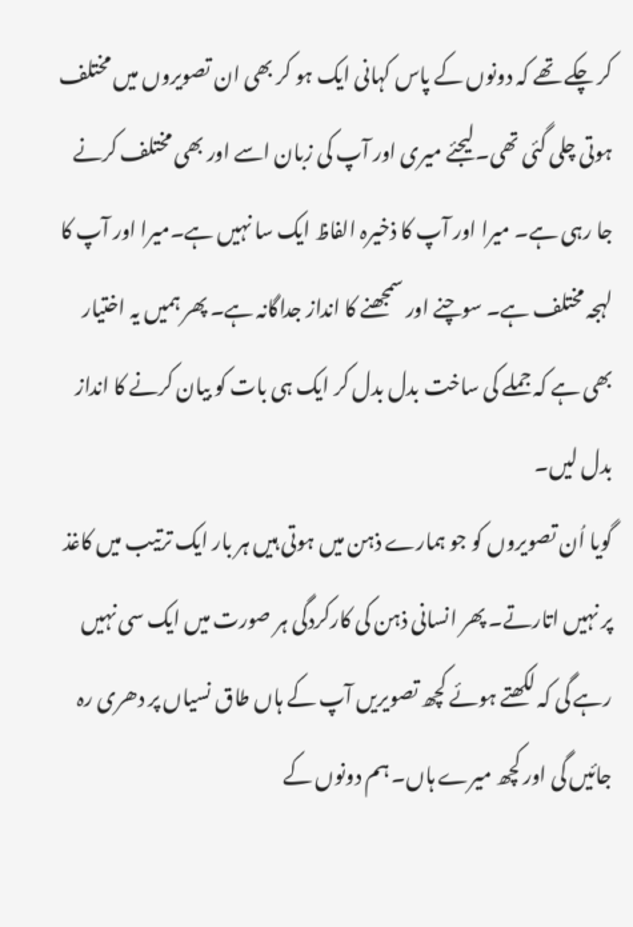کر چکے تھے کہ دونوں کے پاس کہانی ایک ہو کر بھی ان تصویروں میں مختلف ہوتی چلی گئی تھی۔لیجئے میری اور آپ کی زبان اسے اور بھی مختلف کرنے جا رہی ہے۔ میرا اور آپ کا ذخیرہ الفاظ ایک سا نہیں ہے۔میرا اور آپ کا لہجہ مختلف ہے۔ سوچنے اور سمجھنے کا انداز جداگانہ ہے۔ پھر ہمیں یہ اختیار بھی ہے کہ جملے کی ساخت بدل بدل کر ایک ہی بات کو بیان کرنے کا انداز بدل لیں۔
گویا اُن تصویروں کو جو ہمارے ذہن میں ہوتی ہیں ہر بار ایک ترتیب میں کاغذ پر نہیں اتارتے۔ پھر انسانی ذہن کی کارکردگی ہر صورت میں ایک سی نہیں رہے گی کہ لکھتے ہوئے کچھ تصویریں آپ کے ہاں طاق نسیاں پر دھری رہ جائیں گی اور کچھ میرے ہاں۔ ہم دونوں کے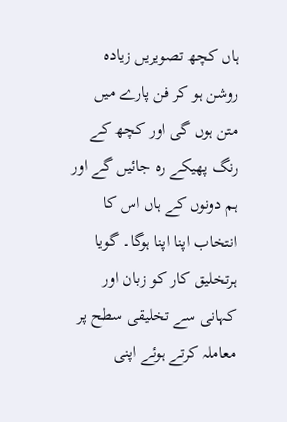ہاں کچھ تصویریں زیادہ روشن ہو کر فن پارے میں متن ہوں گی اور کچھ کے رنگ پھیکے رہ جائیں گے اور ہم دونوں کے ہاں اس کا انتخاب اپنا اپنا ہوگا۔ گویا ہرتخلیق کار کو زبان اور کہانی سے تخلیقی سطح پر معاملہ کرتے ہوئے اپنی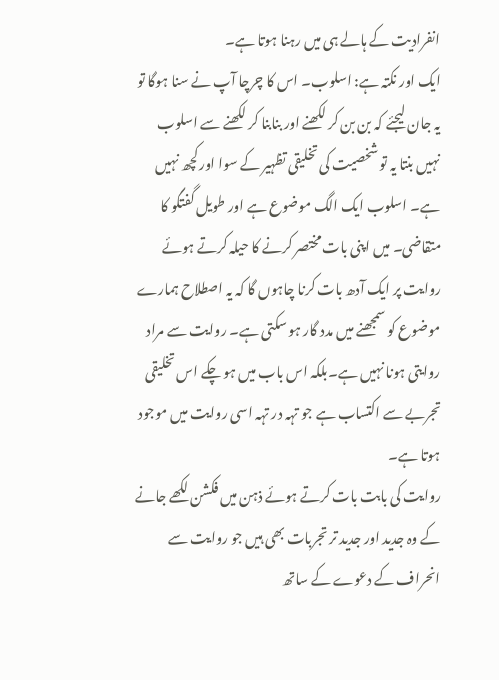انفرادیت کے ہالے ہی میں رہنا ہوتا ہے۔
ایک اور نکتہ ہے: اسلوب۔ اس کا چرچا آپ نے سنا ہوگا تو یہ جان لیجئے کہ بن بن کر لکھنے اور بنابنا کر لکھنے سے اسلوب نہیں بنتا یہ تو شخصیت کی تخلیقی تظہیر کے سوا اور کچھ نہیں ہے۔ اسلوب ایک الگ موضوع ہے اور طویل گفتگو کا متقاضی۔ میں اپنی بات مختصر کرنے کا حیلہ کرتے ہوئے روایت پر ایک آدھ بات کرنا چاہوں گا کہ یہ اصطلاح ہمارے موضوع کو سمجھنے میں مدد گار ہو سکتی ہے۔ روایت سے مراد روایتی ہونا نہیں ہے۔بلکہ اس باب میں ہو چکے اس تخلیقی تجربے سے اکتساب ہے جو تہہ در تہہ اسی روایت میں موجود ہوتا ہے۔
روایت کی بابت بات کرتے ہوئے ذہن میں فکشن لکھے جانے کے وہ جدید اور جدید تر تجربات بھی ہیں جو روایت سے انحراف کے دعوے کے ساتھ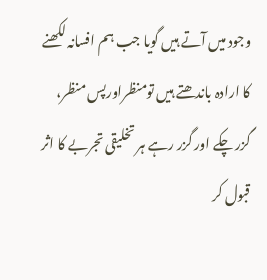وجود میں آتے ہیں گویا جب ہم افسانہ لکھنے کا ارادہ باندھتے ہیں تومنظراورپس منظر، گزر چکے اور گزر رہے ہر تخلیقی تجربے کا اثر قبول کر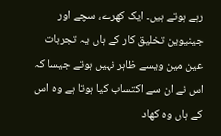رہے ہوتے ہیں۔ ایک کھرے، سچے اور جینیوین تخلیق کار کے ہاں یہ تجربات عین مین ویسے ظاہر نہیں ہوتے جیسا کہ اس نے ان سے اکتساب کیا ہوتا ہے وہ اس کے ہاں وہ کھاد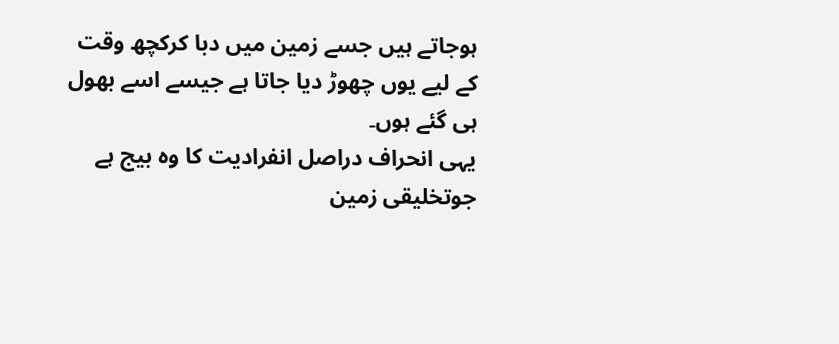ہوجاتے ہیں جسے زمین میں دبا کرکچھ وقت کے لیے یوں چھوڑ دیا جاتا ہے جیسے اسے بھول ہی گئے ہوں۔
یہی انحراف دراصل انفرادیت کا وہ بیج ہے جوتخلیقی زمین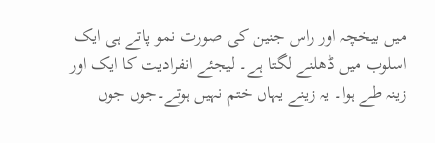میں بیخچہ اور راس جنین کی صورت نمو پاتے ہی ایک اسلوب میں ڈھلنے لگتا ہے۔ لیجئے انفرادیت کا ایک اور زینہ طے ہوا۔ یہ زینے یہاں ختم نہیں ہوتے۔جوں جوں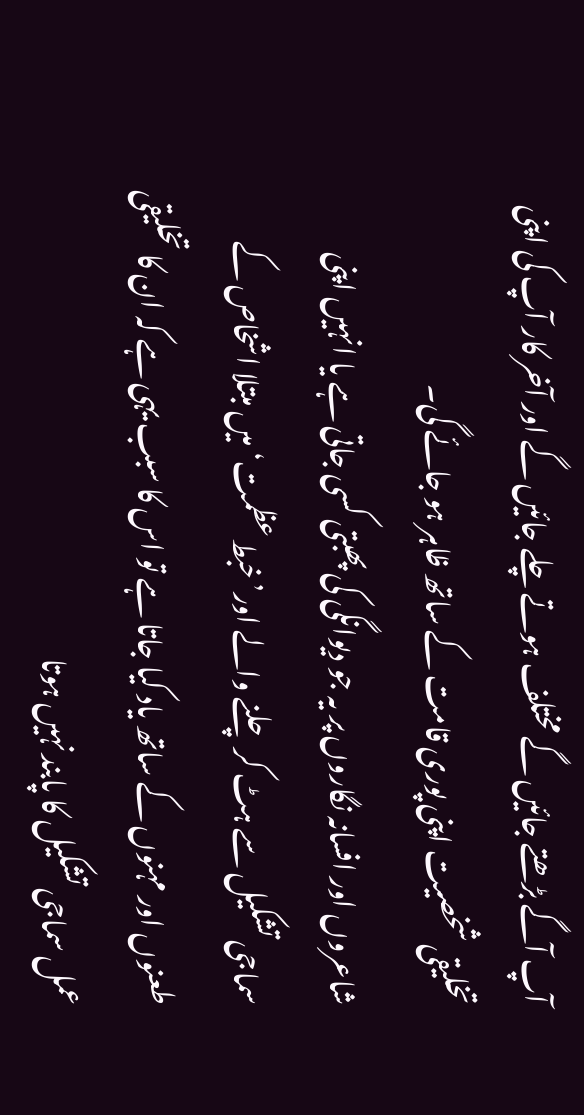آپ آگے بڑھتے جائیں گے مختلف ہوتے چلے جائیں گے اور آخر کار آپ کی اپنی تخلیقی شخصیت اپنی پوری قامت کے ساتھ ظاہر ہو جائے گی۔
شاعروں اور افسانہ نگاروں پر یہ جو دیوانگی کی پھبتی کسی جاتی ہے یا انہیں اپنی سماجی تشکیل سے ہٹ کر چلنے والے اور’خبط عظمت‘ میں مبتلا اشخاص کے طعنوں اور مہنوں کے ساتھ یاد کیا جاتا ہے تو اس کا سبب یہی ہے کہ ان کا تخلیقی عمل سماجی تشکیل کا پابند نہیں ہوتا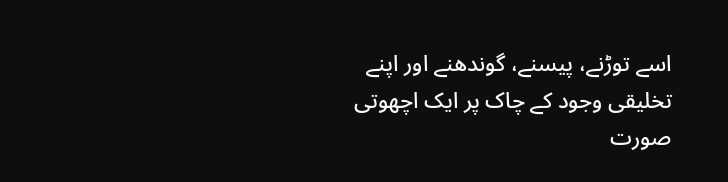اسے توڑنے، پیسنے، گوندھنے اور اپنے تخلیقی وجود کے چاک پر ایک اچھوتی صورت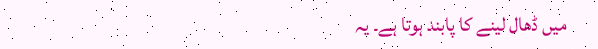میں ڈھال لینے کا پابند ہوتا ہے۔ یہ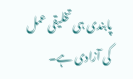پابندی ہی تخلیقی عمل کی آزادی ہے۔